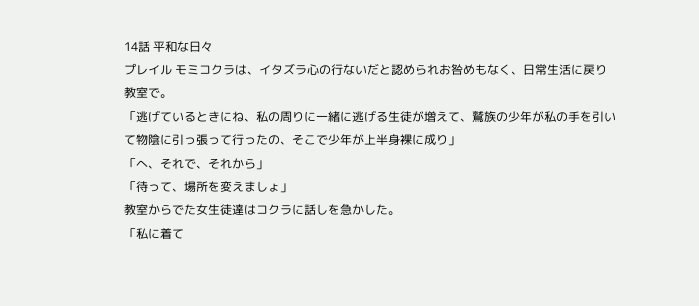14話 平和な日々
プレイル モミコクラは、イタズラ心の行ないだと認められお咎めもなく、日常生活に戻り教室で。
「逃げているときにね、私の周りに一緒に逃げる生徒が増えて、鷲族の少年が私の手を引いて物陰に引っ張って行ったの、そこで少年が上半身裸に成り」
「へ、それで、それから」
「待って、場所を変えましょ」
教室からでた女生徒達はコクラに話しを急かした。
「私に着て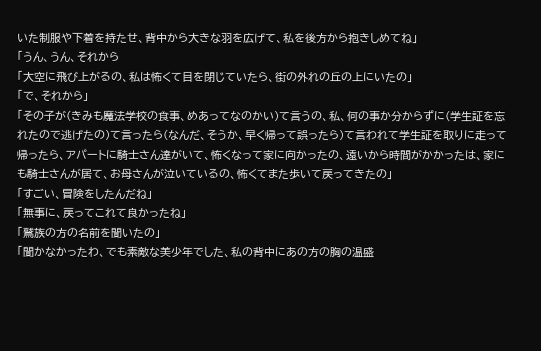いた制服や下着を持たせ、背中から大きな羽を広げて、私を後方から抱きしめてね」
「うん、うん、それから
「大空に飛び上がるの、私は怖くて目を閉じていたら、街の外れの丘の上にいたの」
「で、それから」
「その子が(きみも魔法学校の食事、めあってなのかい)て言うの、私、何の事か分からずに(学生証を忘れたので逃げたの)て言ったら(なんだ、そうか、早く帰って誤ったら)て言われて学生証を取りに走って帰ったら、アパートに騎士さん達がいて、怖くなって家に向かったの、遠いから時間がかかったは、家にも騎士さんが居て、お母さんが泣いているの、怖くてまた歩いて戻ってきたの」
「すごい、冒険をしたんだね」
「無事に、戻ってこれて良かったね」
「鷲族の方の名前を聞いたの」
「聞かなかったわ、でも素敵な美少年でした、私の背中にあの方の胸の温盛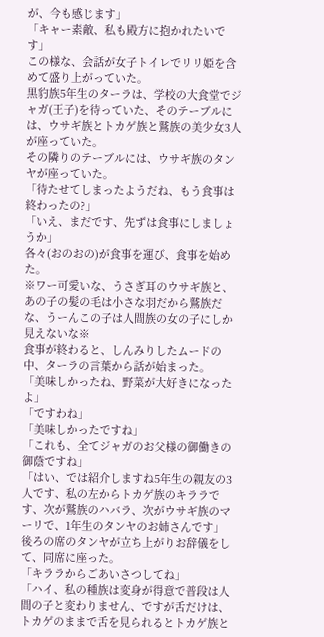が、今も感じます」
「キャー素敵、私も殿方に抱かれたいです」
この様な、会話が女子トイレでリリ姫を含めて盛り上がっていた。
黒豹族5年生のターラは、学校の大食堂でジャガ(王子)を待っていた、そのテーブルには、ウサギ族とトカゲ族と鷲族の美少女3人が座っていた。
その隣りのテーブルには、ウサギ族のタンヤが座っていた。
「待たせてしまったようだね、もう食事は終わったの?」
「いえ、まだです、先ずは食事にしましょうか」
各々(おのおの)が食事を運び、食事を始めた。
※ワー可愛いな、うさぎ耳のウサギ族と、あの子の髪の毛は小さな羽だから鷲族だな、うーんこの子は人間族の女の子にしか見えないな※
食事が終わると、しんみりしたムードの中、ターラの言葉から話が始まった。
「美味しかったね、野菜が大好きになったよ」
「ですわね」
「美味しかったですね」
「これも、全てジャガのお父様の御働きの御蔭ですね」
「はい、では紹介しますね5年生の親友の3人です、私の左からトカゲ族のキララです、次が鷲族のハバラ、次がウサギ族のマーリで、1年生のタンヤのお姉さんです」
後ろの席のタンヤが立ち上がりお辞儀をして、同席に座った。
「キララからごあいさつしてね」
「ハイ、私の種族は変身が得意で普段は人間の子と変わりません、ですが舌だけは、トカゲのままで舌を見られるとトカゲ族と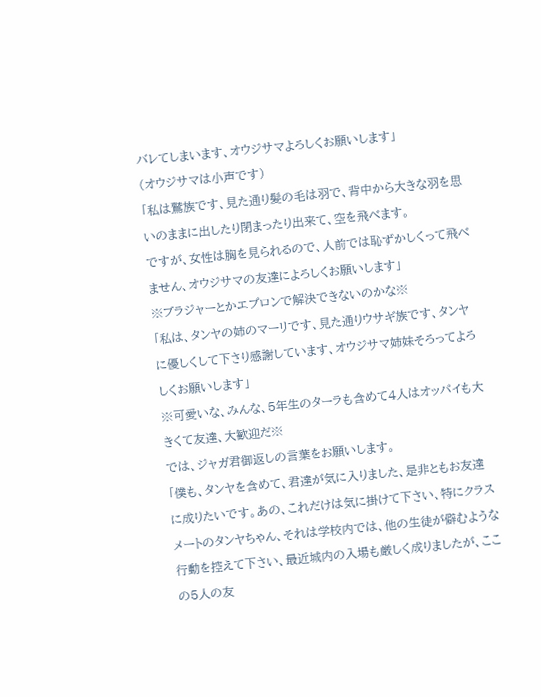バレてしまいます、オウジサマよろしくお願いします」
(オウジサマは小声です)
「私は鷲族です、見た通り髪の毛は羽で、背中から大きな羽を思いのままに出したり閉まったり出来て、空を飛べます。
ですが、女性は胸を見られるので、人前では恥ずかしくって飛べません、オウジサマの友達によろしくお願いします」
※ブラジャーとかエプロンで解決できないのかな※
「私は、タンヤの姉のマーリです、見た通りウサギ族です、タンヤに優しくして下さり感謝しています、オウジサマ姉妹そろってよろしくお願いします」
※可愛いな、みんな、5年生のターラも含めて4人はオッパイも大きくて友達、大歓迎だ※
では、ジャガ君御返しの言葉をお願いします。
「僕も、タンヤを含めて、君達が気に入りました、是非ともお友達に成りたいです。あの、これだけは気に掛けて下さい、特にクラスメートのタンヤちゃん、それは学校内では、他の生徒が僻むような行動を控えて下さい、最近城内の入場も厳しく成りましたが、ここの5人の友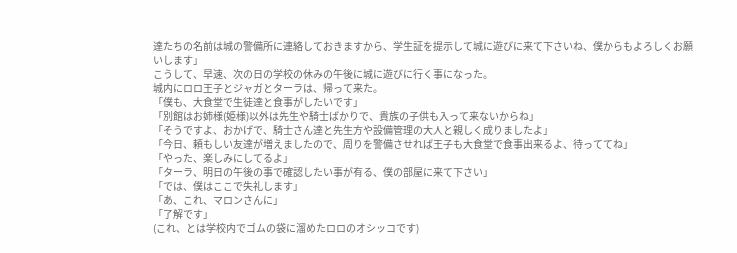達たちの名前は城の警備所に連絡しておきますから、学生証を提示して城に遊びに来て下さいね、僕からもよろしくお願いします」
こうして、早速、次の日の学校の休みの午後に城に遊びに行く事になった。
城内にロロ王子とジャガとターラは、帰って来た。
「僕も、大食堂で生徒達と食事がしたいです」
「別館はお姉様(姫様)以外は先生や騎士ばかりで、貴族の子供も入って来ないからね」
「そうですよ、おかげで、騎士さん達と先生方や設備管理の大人と親しく成りましたよ」
「今日、頼もしい友達が増えましたので、周りを警備させれば王子も大食堂で食事出来るよ、待っててね」
「やった、楽しみにしてるよ」
「ターラ、明日の午後の事で確認したい事が有る、僕の部屋に来て下さい」
「では、僕はここで失礼します」
「あ、これ、マロンさんに」
「了解です」
(これ、とは学校内でゴムの袋に溜めたロロのオシッコです)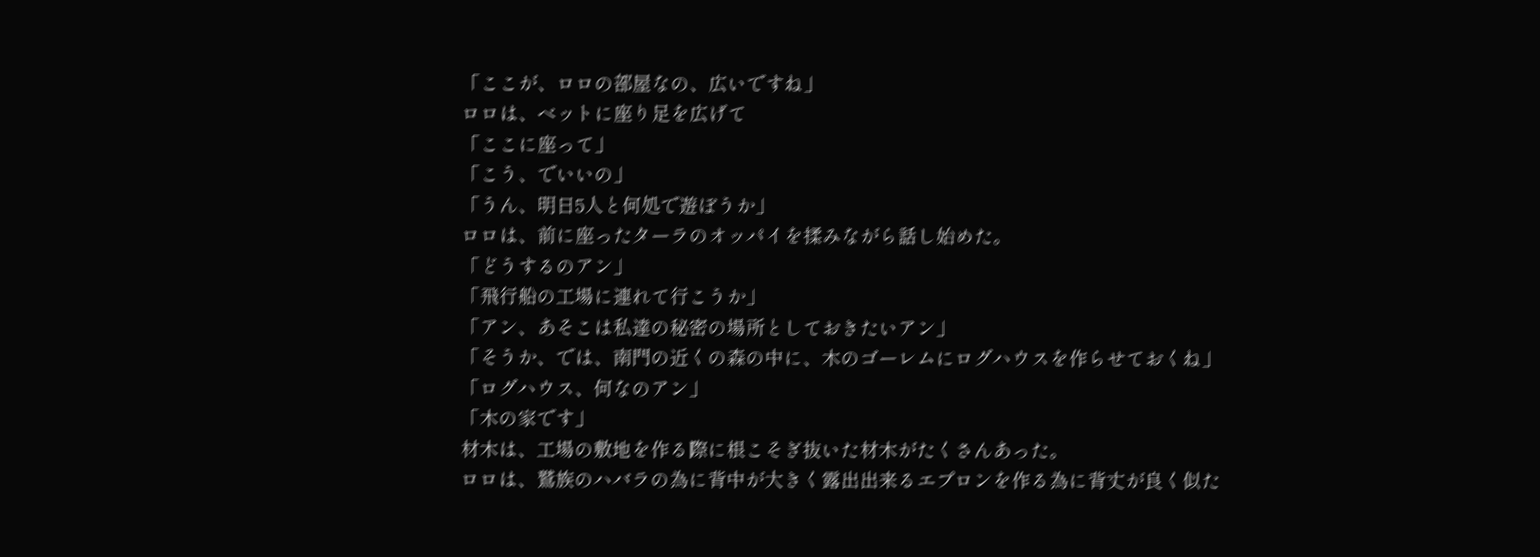「ここが、ロロの部屋なの、広いですね」
ロロは、ベットに座り足を広げて
「ここに座って」
「こう、でいいの」
「うん、明日5人と何処で遊ぼうか」
ロロは、前に座ったターラのオッパイを揉みながら話し始めた。
「どうするのアン」
「飛行船の工場に連れて行こうか」
「アン、あそこは私達の秘密の場所としておきたいアン」
「そうか、では、南門の近くの森の中に、木のゴーレムにログハウスを作らせておくね」
「ログハウス、何なのアン」
「木の家です」
材木は、工場の敷地を作る際に根こそぎ抜いた材木がたくさんあった。
ロロは、鷲族のハバラの為に背中が大きく露出出来るエプロンを作る為に背丈が良く似た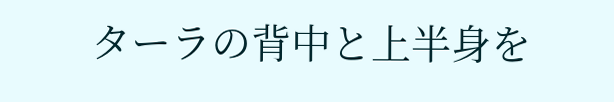ターラの背中と上半身を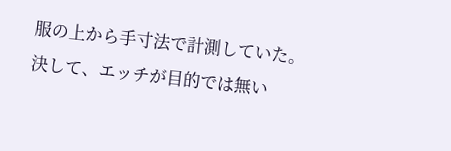服の上から手寸法で計測していた。
決して、エッチが目的では無い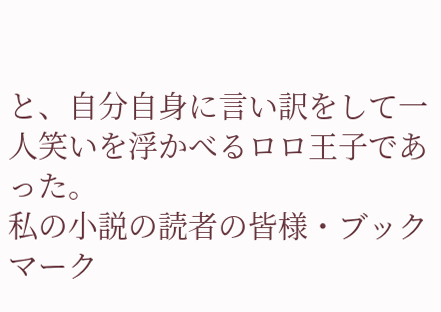と、自分自身に言い訳をして一人笑いを浮かべるロロ王子であった。
私の小説の読者の皆様・ブックマーク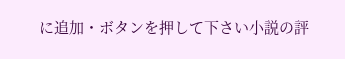に追加・ボタンを押して下さい小説の評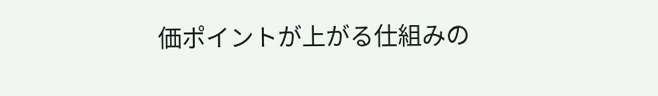価ポイントが上がる仕組みの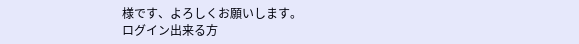様です、よろしくお願いします。
ログイン出来る方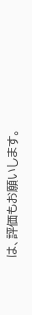は、評価もお願いします。